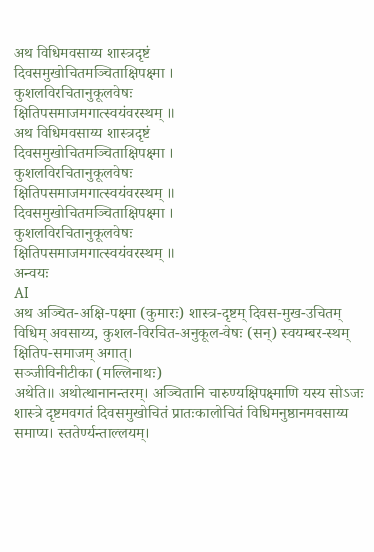अथ विधिमवसाय्य शास्त्रदृष्टं
दिवसमुखोचितमञ्चिताक्षिपक्ष्मा ।
कुशलविरचितानुकूलवेषः
क्षितिपसमाजमगात्स्वयंवरस्थम् ॥
अथ विधिमवसाय्य शास्त्रदृष्टं
दिवसमुखोचितमञ्चिताक्षिपक्ष्मा ।
कुशलविरचितानुकूलवेषः
क्षितिपसमाजमगात्स्वयंवरस्थम् ॥
दिवसमुखोचितमञ्चिताक्षिपक्ष्मा ।
कुशलविरचितानुकूलवेषः
क्षितिपसमाजमगात्स्वयंवरस्थम् ॥
अन्वयः
AI
अथ अञ्चित-अक्षि-पक्ष्मा (कुमारः) शास्त्र-दृष्टम् दिवस-मुख-उचितम् विधिम् अवसाय्य, कुशल-विरचित-अनुकूल-वेषः (सन्) स्वयम्बर-स्थम् क्षितिप-समाजम् अगात्।
सञ्जीविनीटीका (मल्लिनाथः)
अथेति॥ अथोत्थानानन्तरम्। अञ्चितानि चारुण्यक्षिपक्ष्माणि यस्य सोऽजः शास्त्रे दृष्टमवगतं दिवसमुखोचितं प्रातःकालोचितं विधिमनुष्ठानमवसाय्य समाप्य। स्ततेर्ण्यन्ताल्लयम्।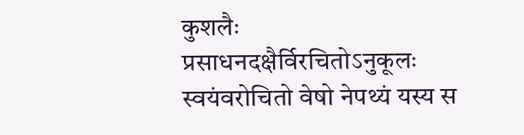कुशलैः प्रसाधनदक्षैर्विरचितोऽनुकूलः स्वयंवरोचितो वेषो नेपथ्यं यस्य स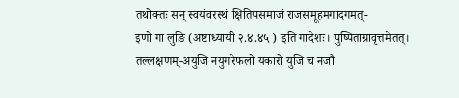तथोक्तः सन् स्वयंवरस्थं क्षितिपसमाजं राजसमूहमगादगमत्-
इणो गा लुङि (अष्टाध्यायी २.४.४५ ) इति गादेशः। पुष्पिताग्रावृत्तमेतत्। तल्लक्षणम्-अयुजि नयुगरेफलो यकारो युजि च नजौ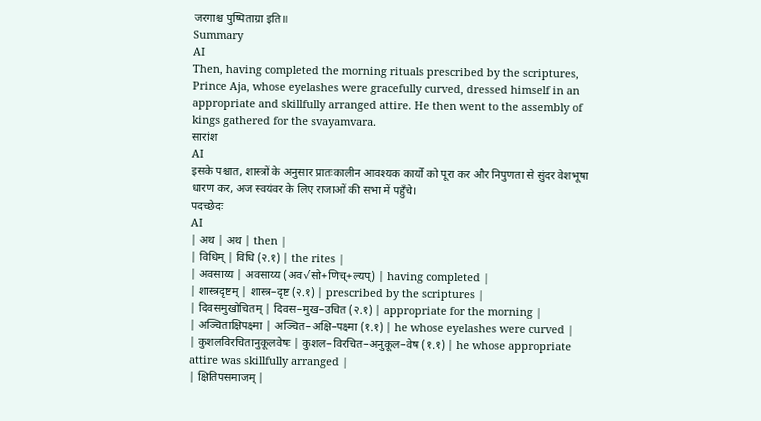जरगाश्च पुष्पिताग्रा इति॥
Summary
AI
Then, having completed the morning rituals prescribed by the scriptures, Prince Aja, whose eyelashes were gracefully curved, dressed himself in an appropriate and skillfully arranged attire. He then went to the assembly of kings gathered for the svayamvara.
सारांश
AI
इसके पश्चात, शास्त्रों के अनुसार प्रातःकालीन आवश्यक कार्यों को पूरा कर और निपुणता से सुंदर वेशभूषा धारण कर, अज स्वयंवर के लिए राजाओं की सभा में पहुँचे।
पदच्छेदः
AI
| अथ | अथ | then |
| विधिम् | विधि (२.१) | the rites |
| अवसाय्य | अवसाय्य (अव√सो+णिच्+ल्यप्) | having completed |
| शास्त्रदृष्टम् | शास्त्र–दृष्ट (२.१) | prescribed by the scriptures |
| दिवसमुखोचितम् | दिवस–मुख–उचित (२.१) | appropriate for the morning |
| अञ्चिताक्षिपक्ष्मा | अञ्चित–अक्षि–पक्ष्मा (१.१) | he whose eyelashes were curved |
| कुशलविरचितानुकूलवेषः | कुशल–विरचित–अनुकूल–वेष (१.१) | he whose appropriate attire was skillfully arranged |
| क्षितिपसमाजम् |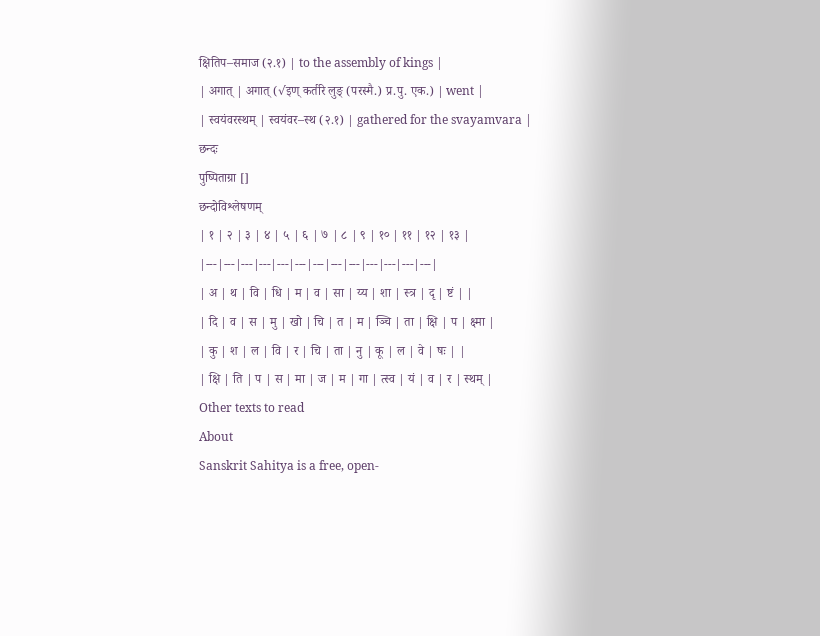क्षितिप–समाज (२.१) | to the assembly of kings |
| अगात् | अगात् (√इण् कर्तरि लुङ् (परस्मै.) प्र.पु. एक.) | went |
| स्वयंवरस्थम् | स्वयंवर–स्थ (२.१) | gathered for the svayamvara |
छन्दः
पुष्पिताग्रा []
छन्दोविश्लेषणम्
| १ | २ | ३ | ४ | ५ | ६ | ७ | ८ | ९ | १० | ११ | १२ | १३ |
|---|---|---|---|---|---|---|---|---|---|---|---|---|
| अ | थ | वि | धि | म | व | सा | य्य | शा | स्त्र | दृ | ष्टं | |
| दि | व | स | मु | खो | चि | त | म | ञ्चि | ता | क्षि | प | क्ष्मा |
| कु | श | ल | वि | र | चि | ता | नु | कू | ल | वे | षः | |
| क्षि | ति | प | स | मा | ज | म | गा | त्स्व | यं | व | र | स्थम् |
Other texts to read
About
Sanskrit Sahitya is a free, open-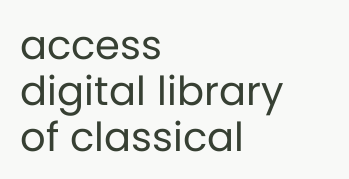access digital library of classical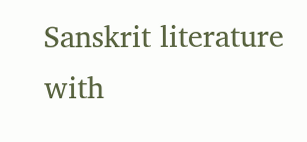Sanskrit literature with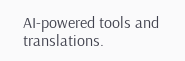AI-powered tools and translations.